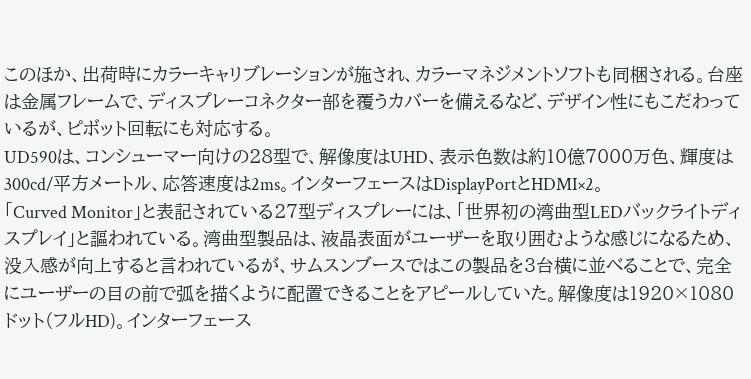このほか、出荷時にカラーキャリブレーションが施され、カラーマネジメントソフトも同梱される。台座は金属フレームで、ディスプレーコネクター部を覆うカバーを備えるなど、デザイン性にもこだわっているが、ピボット回転にも対応する。
UD590は、コンシューマー向けの28型で、解像度はUHD、表示色数は約10億7000万色、輝度は300cd/平方メートル、応答速度は2ms。インターフェースはDisplayPortとHDMI×2。
「Curved Monitor」と表記されている27型ディスプレーには、「世界初の湾曲型LEDバックライトディスプレイ」と謳われている。湾曲型製品は、液晶表面がユーザーを取り囲むような感じになるため、没入感が向上すると言われているが、サムスンブースではこの製品を3台横に並べることで、完全にユーザーの目の前で弧を描くように配置できることをアピールしていた。解像度は1920×1080ドット(フルHD)。インターフェース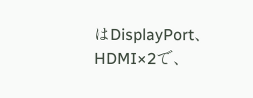はDisplayPort、HDMI×2で、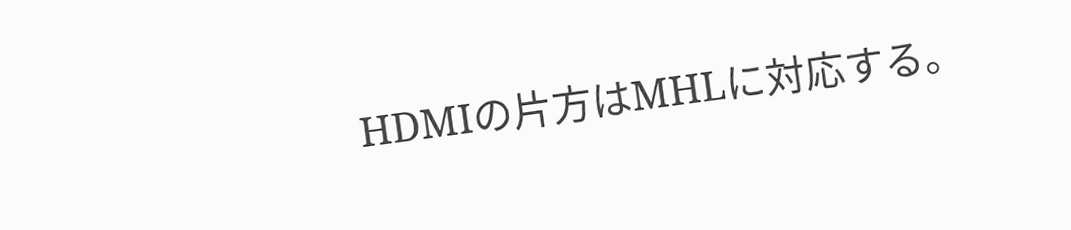HDMIの片方はMHLに対応する。